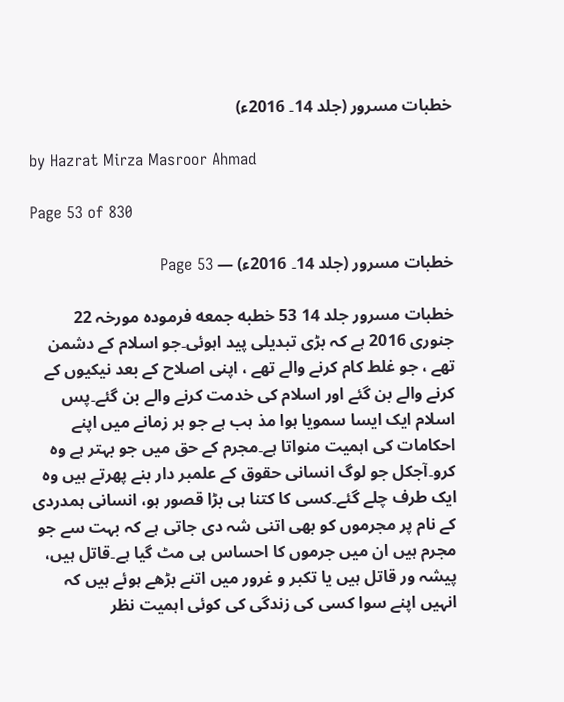خطبات مسرور (جلد 14۔ 2016ء)

by Hazrat Mirza Masroor Ahmad

Page 53 of 830

خطبات مسرور (جلد 14۔ 2016ء) — Page 53

خطبات مسرور جلد 14 53 خطبه جمعه فرمودہ مورخہ 22 جنوری 2016 ہے کہ بڑی تبدیلی پید اہوئی۔جو اسلام کے دشمن تھے ، جو غلط کام کرنے والے تھے ، اپنی اصلاح کے بعد نیکیوں کے کرنے والے بن گئے اور اسلام کی خدمت کرنے والے بن گئے۔پس اسلام ایک ایسا سمویا ہوا مذ ہب ہے جو ہر زمانے میں اپنے احکامات کی اہمیت منواتا ہے۔مجرم کے حق میں جو بہتر ہے وہ کرو۔آجکل جو لوگ انسانی حقوق کے علمبر دار بنے پھرتے ہیں وہ ایک طرف چلے گئے۔کسی کا کتنا ہی بڑا قصور ہو، انسانی ہمدردی کے نام پر مجرموں کو بھی اتنی شہ دی جاتی ہے کہ بہت سے جو مجرم ہیں ان میں جرموں کا احساس ہی مٹ گیا ہے۔قاتل ہیں، پیشہ ور قاتل ہیں یا تکبر و غرور میں اتنے بڑھے ہوئے ہیں کہ انہیں اپنے سوا کسی کی زندگی کی کوئی اہمیت نظر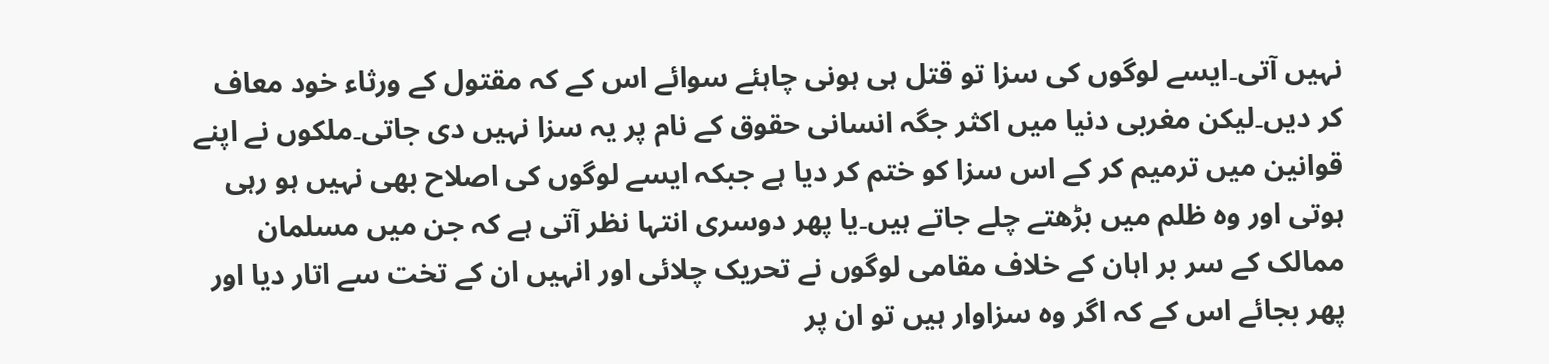نہیں آتی۔ایسے لوگوں کی سزا تو قتل ہی ہونی چاہئے سوائے اس کے کہ مقتول کے ورثاء خود معاف کر دیں۔لیکن مغربی دنیا میں اکثر جگہ انسانی حقوق کے نام پر یہ سزا نہیں دی جاتی۔ملکوں نے اپنے قوانین میں ترمیم کر کے اس سزا کو ختم کر دیا ہے جبکہ ایسے لوگوں کی اصلاح بھی نہیں ہو رہی ہوتی اور وہ ظلم میں بڑھتے چلے جاتے ہیں۔یا پھر دوسری انتہا نظر آتی ہے کہ جن میں مسلمان ممالک کے سر بر اہان کے خلاف مقامی لوگوں نے تحریک چلائی اور انہیں ان کے تخت سے اتار دیا اور پھر بجائے اس کے کہ اگر وہ سزاوار ہیں تو ان پر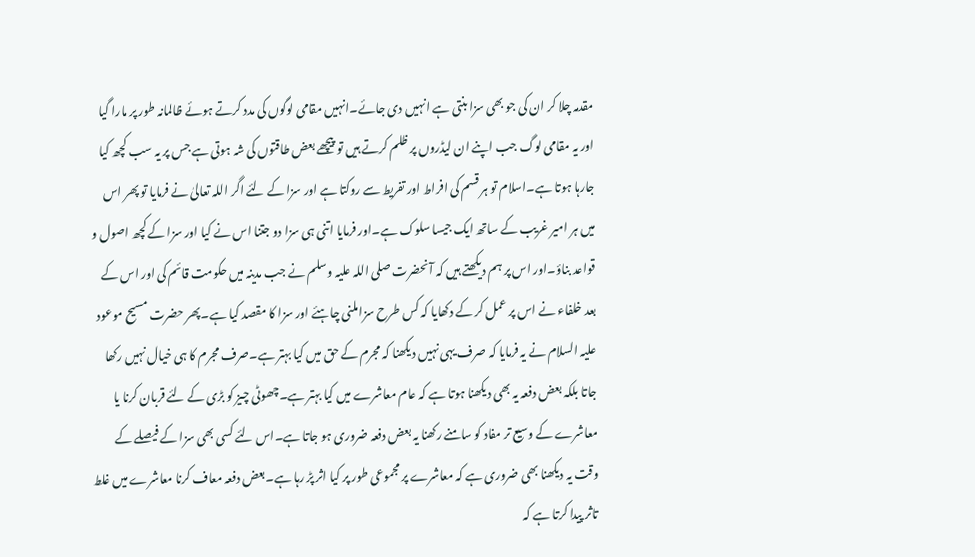مقدمہ چلا کر ان کی جو بھی سزا بنتی ہے انہیں دی جائے۔انہیں مقامی لوگوں کی مدد کرتے ہوئے ظالمانہ طور پر مارا گیا اور یہ مقامی لوگ جب اپنے ان لیڈروں پر ظلم کرتے ہیں تو پیچھے بعض طاقتوں کی شہ ہوتی ہے جس پر یہ سب کچھ کیا جارہا ہوتا ہے۔اسلام تو ہر قسم کی افراط اور تفریط سے روکتا ہے اور سزا کے لئے اگر اللہ تعالیٰ نے فرمایا تو پھر اس میں ہر امیر غریب کے ساتھ ایک جیسا سلوک ہے۔اور فرمایا اتنی ہی سزا دو جتنا اس نے کیا اور سزا کے کچھ اصول و قواعد بناؤ۔اور اس پر ہم دیکھتے ہیں کہ آنحضرت صلی اللہ علیہ وسلم نے جب مدینہ میں حکومت قائم کی اور اس کے بعد خلفاء نے اس پر عمل کر کے دکھایا کہ کس طرح سزاملنی چاہئے اور سزا کا مقصد کیا ہے۔پھر حضرت مسیح موعود علیہ السلام نے یہ فرمایا کہ صرف یہی نہیں دیکھنا کہ مجرم کے حق میں کیا بہتر ہے۔صرف مجرم کا ہی خیال نہیں رکھا جاتا بلکہ بعض دفعہ یہ بھی دیکھنا ہوتا ہے کہ عام معاشرے میں کیا بہتر ہے۔چھوٹی چیز کو بڑی کے لئے قربان کرنا یا معاشرے کے وسیع تر مفاد کو سامنے رکھنا یہ بعض دفعہ ضروری ہو جاتا ہے۔اس لئے کسی بھی سزا کے فیصلے کے وقت یہ دیکھنا بھی ضروری ہے کہ معاشرے پر مجموعی طور پر کیا اثر پڑ رہا ہے۔بعض دفعہ معاف کرنا معاشرے میں غلط تاثر پیدا کرتا ہے کہ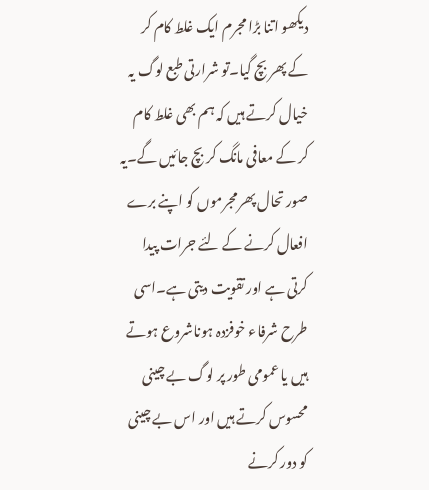دیکھو اتنا بڑا مجرم ایک غلط کام کر کے پھر بچ گیا۔تو شرارتی طبع لوگ یہ خیال کرتے ہیں کہ ہم بھی غلط کام کر کے معافی مانگ کر بچ جائیں گے۔یہ صور تحال پھر مجرموں کو اپنے برے افعال کرنے کے لئے جرات پیدا کرتی ہے اور تقویت دیتی ہے۔اسی طرح شرفاء خوفزدہ ہوناشروع ہوتے ہیں یا عمومی طور پر لوگ بے چینی محسوس کرتے ہیں اور اس بے چینی کو دور کرنے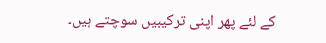کے لئے پھر اپنی ترکیبیں سوچتے ہیں۔